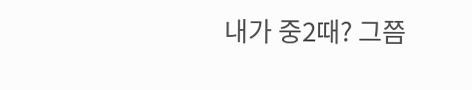내가 중2때? 그쯤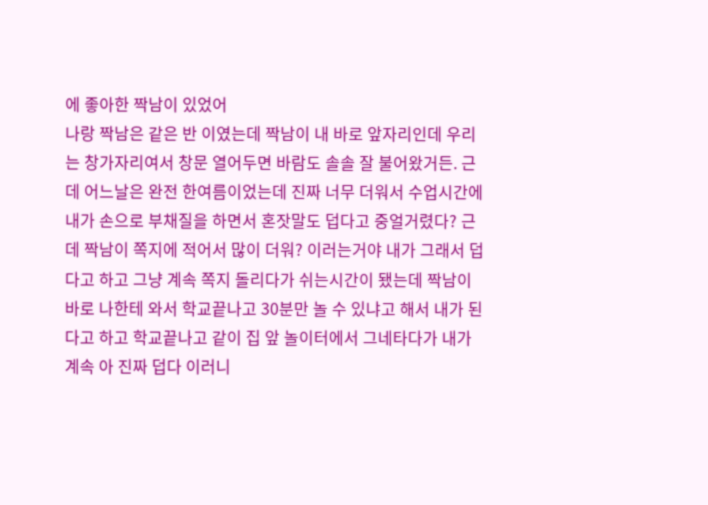에 좋아한 짝남이 있었어
나랑 짝남은 같은 반 이였는데 짝남이 내 바로 앞자리인데 우리는 창가자리여서 창문 열어두면 바람도 솔솔 잘 불어왔거든. 근데 어느날은 완전 한여름이었는데 진짜 너무 더워서 수업시간에 내가 손으로 부채질을 하면서 혼잣말도 덥다고 중얼거렸다? 근데 짝남이 쪽지에 적어서 많이 더워? 이러는거야 내가 그래서 덥다고 하고 그냥 계속 쪽지 돌리다가 쉬는시간이 됐는데 짝남이 바로 나한테 와서 학교끝나고 30분만 놀 수 있냐고 해서 내가 된다고 하고 학교끝나고 같이 집 앞 놀이터에서 그네타다가 내가 계속 아 진짜 덥다 이러니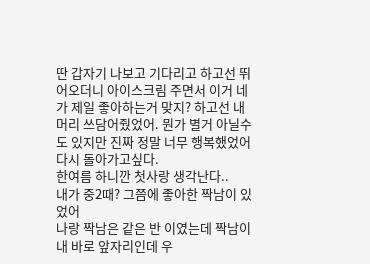딴 갑자기 나보고 기다리고 하고선 뛰어오더니 아이스크림 주면서 이거 네가 제일 좋아하는거 맞지? 하고선 내 머리 쓰담어줬었어. 뭔가 별거 아닐수도 있지만 진짜 정말 너무 행복했었어 다시 돌아가고싶다.
한여름 하니깐 첫사랑 생각난다..
내가 중2때? 그쯤에 좋아한 짝남이 있었어
나랑 짝남은 같은 반 이였는데 짝남이 내 바로 앞자리인데 우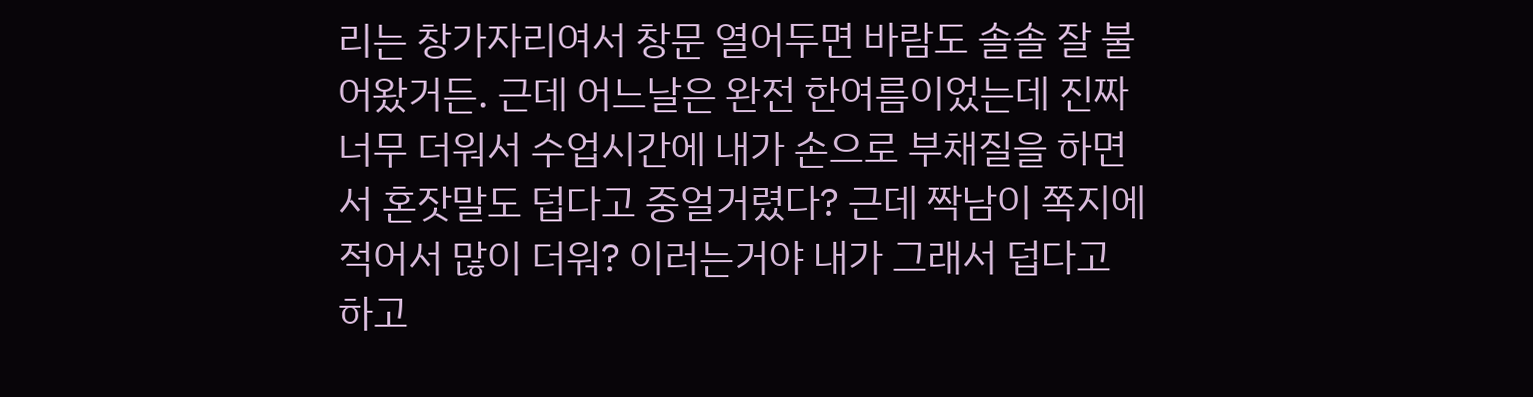리는 창가자리여서 창문 열어두면 바람도 솔솔 잘 불어왔거든. 근데 어느날은 완전 한여름이었는데 진짜 너무 더워서 수업시간에 내가 손으로 부채질을 하면서 혼잣말도 덥다고 중얼거렸다? 근데 짝남이 쪽지에 적어서 많이 더워? 이러는거야 내가 그래서 덥다고 하고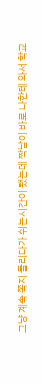그냥 계속 쪽지 돌리다가 쉬는시간이 됐는데 짝남이 바로 나한테 와서 학교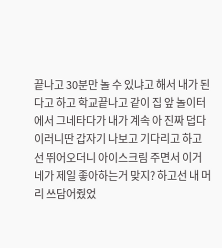끝나고 30분만 놀 수 있냐고 해서 내가 된다고 하고 학교끝나고 같이 집 앞 놀이터에서 그네타다가 내가 계속 아 진짜 덥다 이러니딴 갑자기 나보고 기다리고 하고선 뛰어오더니 아이스크림 주면서 이거 네가 제일 좋아하는거 맞지? 하고선 내 머리 쓰담어줬었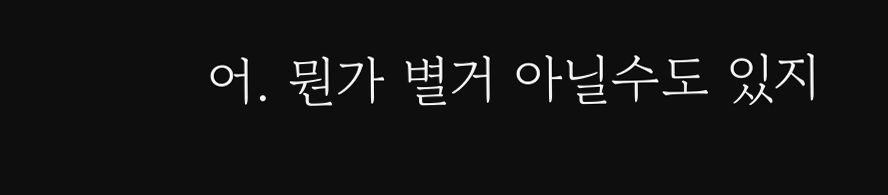어. 뭔가 별거 아닐수도 있지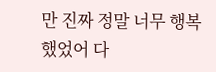만 진짜 정말 너무 행복했었어 다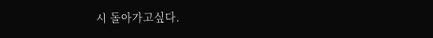시 돌아가고싶다.